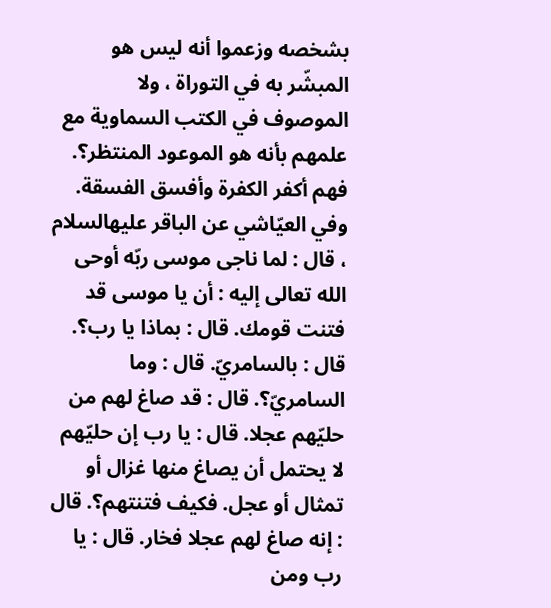بشخصه وزعموا أنه ليس هو المبشّر به في التوراة ، ولا الموصوف في الكتب السماوية مع علمهم بأنه هو الموعود المنتظر؟. فهم أكفر الكفرة وأفسق الفسقة.
وفي العيّاشي عن الباقر عليهالسلام ، قال : لما ناجى موسى ربّه أوحى الله تعالى إليه : أن يا موسى قد فتنت قومك. قال : بماذا يا رب؟. قال : بالسامريّ. قال : وما السامريّ؟. قال : قد صاغ لهم من حليّهم عجلا. قال : يا رب إن حليّهم لا يحتمل أن يصاغ منها غزال أو تمثال أو عجل. فكيف فتنتهم؟. قال : إنه صاغ لهم عجلا فخار. قال : يا رب ومن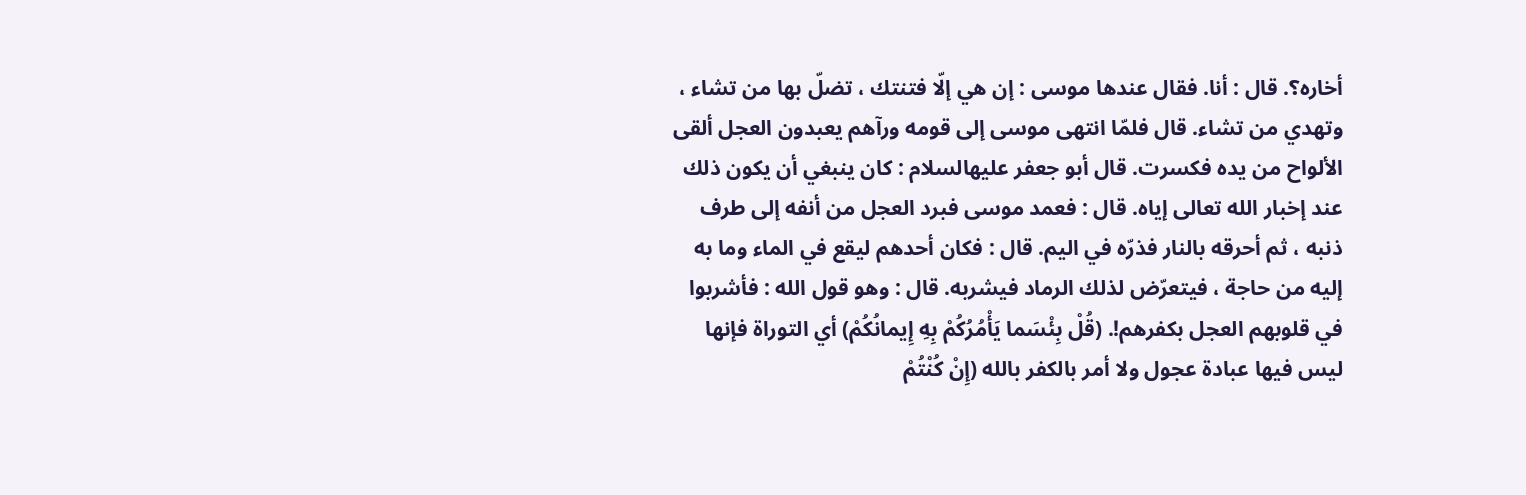أخاره؟. قال : أنا. فقال عندها موسى : إن هي إلّا فتنتك ، تضلّ بها من تشاء ، وتهدي من تشاء. قال فلمّا انتهى موسى إلى قومه ورآهم يعبدون العجل ألقى الألواح من يده فكسرت. قال أبو جعفر عليهالسلام : كان ينبغي أن يكون ذلك عند إخبار الله تعالى إياه. قال : فعمد موسى فبرد العجل من أنفه إلى طرف ذنبه ، ثم أحرقه بالنار فذرّه في اليم. قال : فكان أحدهم ليقع في الماء وما به إليه من حاجة ، فيتعرّض لذلك الرماد فيشربه. قال : وهو قول الله : فأشربوا في قلوبهم العجل بكفرهم!. (قُلْ بِئْسَما يَأْمُرُكُمْ بِهِ إِيمانُكُمْ) أي التوراة فإنها ليس فيها عبادة عجول ولا أمر بالكفر بالله (إِنْ كُنْتُمْ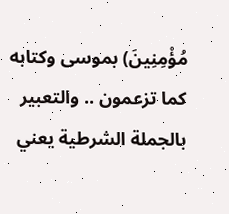مُؤْمِنِينَ) بموسى وكتابه كما تزعمون .. والتعبير بالجملة الشرطية يعني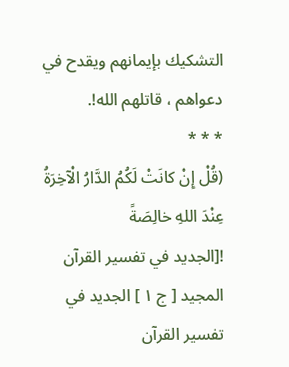التشكيك بإيمانهم ويقدح في دعواهم ، قاتلهم الله!.
* * *
(قُلْ إِنْ كانَتْ لَكُمُ الدَّارُ الْآخِرَةُ عِنْدَ اللهِ خالِصَةً
![الجديد في تفسير القرآن المجيد [ ج ١ ] الجديد في تفسير القرآن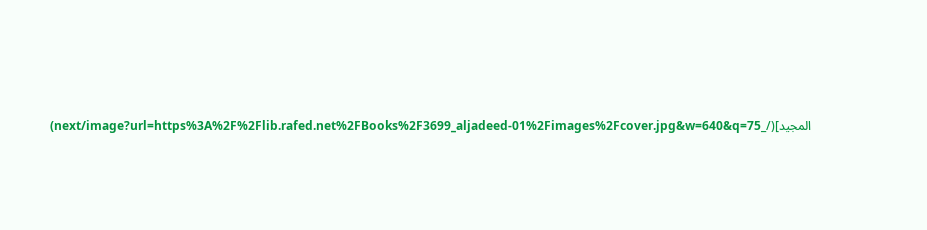المجيد](/_next/image?url=https%3A%2F%2Flib.rafed.net%2FBooks%2F3699_aljadeed-01%2Fimages%2Fcover.jpg&w=640&q=75)